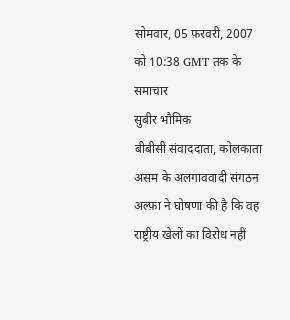सोमवार, 05 फ़रवरी, 2007 को 10:38 GMT तक के समाचार
सुबीर भौमिक
बीबीसी संवाददाता, कोलकाता
असम के अलगाववादी संगठन अल्फ़ा ने घोषणा की है कि वह राष्ट्रीय खेलों का विरोध नहीं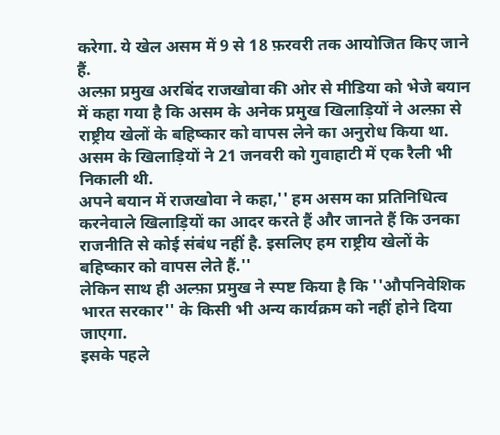करेगा. ये खेल असम में 9 से 18 फ़रवरी तक आयोजित किए जाने हैं.
अल्फ़ा प्रमुख अरबिंद राजखोवा की ओर से मीडिया को भेजे बयान में कहा गया है कि असम के अनेक प्रमुख खिलाड़ियों ने अल्फ़ा से राष्ट्रीय खेलों के बहिष्कार को वापस लेने का अनुरोध किया था.
असम के खिलाड़ियों ने 21 जनवरी को गुवाहाटी में एक रैली भी निकाली थी.
अपने बयान में राजखोवा ने कहा,'' हम असम का प्रतिनिधित्व करनेवाले खिलाड़ियों का आदर करते हैं और जानते हैं कि उनका राजनीति से कोई संबंध नहीं है. इसलिए हम राष्ट्रीय खेलों के बहिष्कार को वापस लेते हैं.''
लेकिन साथ ही अल्फ़ा प्रमुख ने स्पष्ट किया है कि ''औपनिवेशिक भारत सरकार'' के किसी भी अन्य कार्यक्रम को नहीं होने दिया जाएगा.
इसके पहले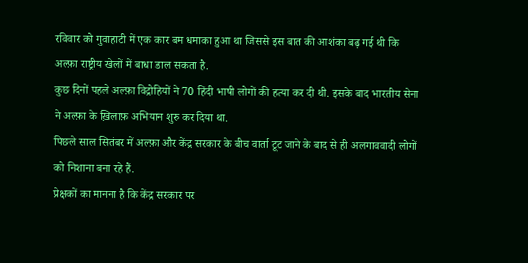रविवार को गुवाहाटी में एक कार बम धमाका हुआ था जिससे इस बात की आशंका बढ़ गई थी कि अल्फ़ा राष्ट्रीय खेलों में बाधा डाल सकता है.
कुछ दिनों पहले अल्फ़ा विद्रोहियों ने 70 हिंदी भाषी लोगों की हत्या कर दी थी. इसके बाद भारतीय सेना ने अल्फ़ा के ख़िलाफ़ अभियान शुरु कर दिया था.
पिछले साल सितंबर में अल्फ़ा और केंद्र सरकार के बीच वार्ता टूट जाने के बाद से ही अलगाववादी लोगों को निशाना बना रहे हैं.
प्रेक्षकों का मानना है कि केंद्र सरकार पर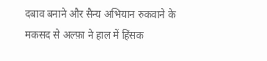दबाव बनाने और सैन्य अभियान रुकवाने के मकसद से अल्फ़ा ने हाल में हिंसक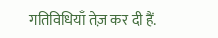गतिविधियाँ तेज़ कर दी हैं.